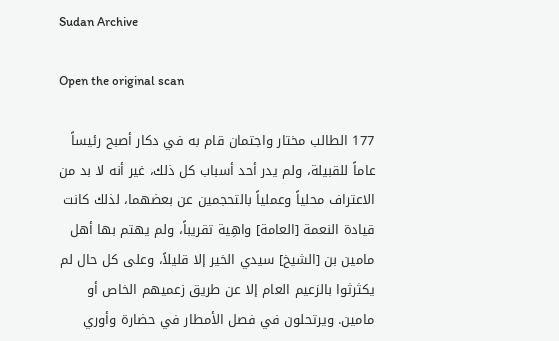Sudan Archive

Open the original scan

177 الطالب مختار واجتمان قام به في دكار أصبح رئيساً عاماً للقبيلة، ولم يدر أحد أسباب كل ذلك، غير أنه لا بد من الاعتراف محلياً وعملياً بالتحجمين عن بعضهما، لذلك كانت قيادة النعمة [العامة] واهِية تقريباً، ولم يهتم بها أهل مامين بن [الشيخ] سيدي الخير إلا قليلاً، وعلى كل حال لم يكثرثوا بالزعيم العام إلا عن طريق زعميهم الخاص أو مامين. ويرتحلون في فصل الأمطار في حضارة وأوري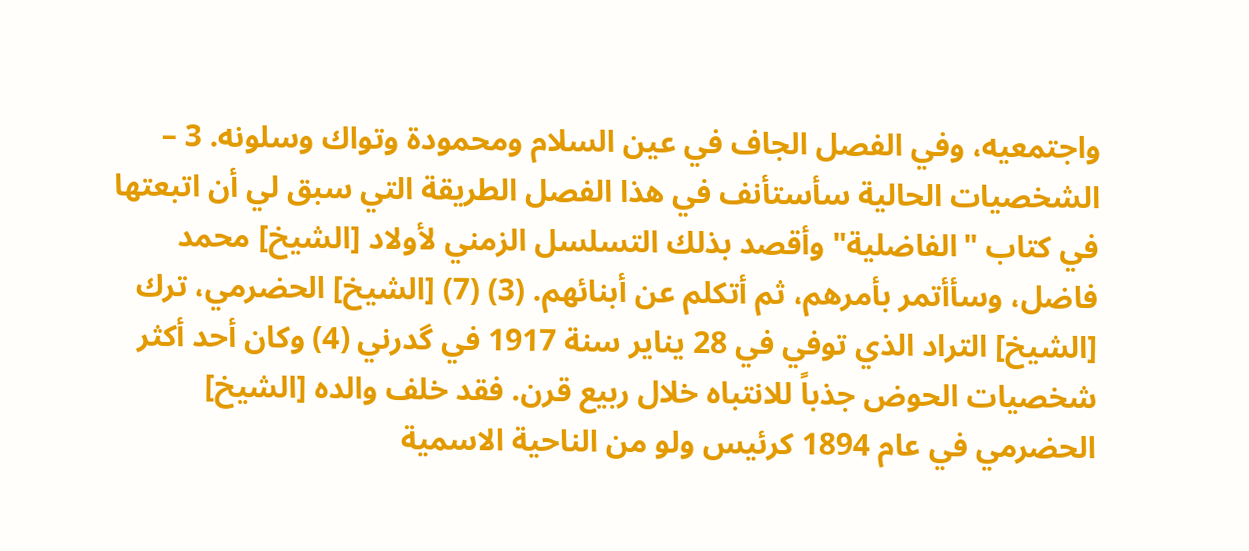واجتمعيه، وفي الفصل الجاف في عين السلام ومحمودة وتواك وسلونه. 3 – الشخصيات الحالية سأستأنف في هذا الفصل الطريقة التي سبق لي أن اتبعتها في كتاب "الفاضلية" وأقصد بذلك التسلسل الزمني لأولاد [الشيخ] محمد فاضل، وسأأتمر بأمرهم، ثم أتكلم عن أبنائهم. (3) (7) [الشيخ] الحضرمي، ترك [الشيخ] التراد الذي توفي في 28 يناير سنة 1917 في گدرني (4) وكان أحد أكثر شخصيات الحوض جذباً للانتباه خلال ربيع قرن. فقد خلف والده [الشيخ] الحضرمي في عام 1894 كرئيس ولو من الناحية الاسمية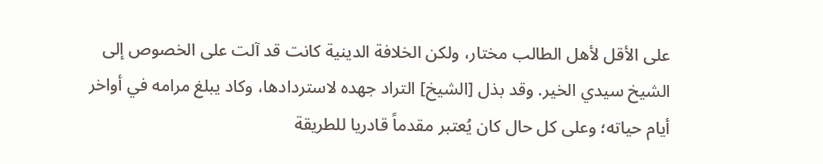على الأقل لأهل الطالب مختار، ولكن الخلافة الدينية كانت قد آلت على الخصوص إلى الشيخ سيدي الخير. وقد بذل [الشيخ] التراد جهده لاستردادها، وكاد يبلغ مرامه في أواخر أيام حياته؛ وعلى كل حال كان يُعتبر مقدماً قادريا للطريقة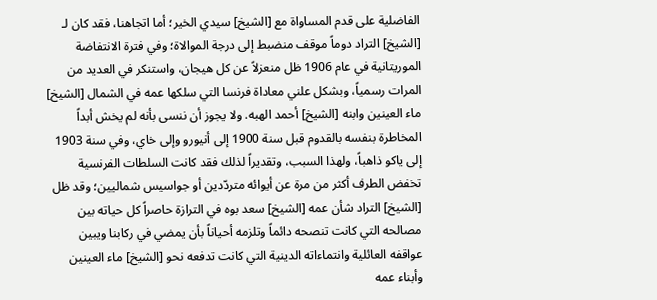الفاضلية على قدم المساواة مع [الشيخ] سيدي الخير؛ أما اتجاهنا، فقد كان لـ [الشيخ] التراد دوماً موقف منضبط إلى درجة الموالاة؛ وفي فترة الانتفاضة الموريتانية في عام 1906 ظل منعزلاً عن كل هيجان، واستنكر في العديد من المرات رسمياً، وبشكل علني معاداة فرنسا التي سلكها عمه في الشمال [الشيخ] ماء العينين وابنه [الشيخ] أحمد الهبه. ولا يجوز أن ننسى بأنه لم يخش أبداً المخاطرة بنفسه بالقدوم قبل سنة 1900 إلى أنيورو وإلى خاي، وفي سنة 1903 إلى ياكو ذاهباً، ولهذا السبب، وتقديراً لذلك فقد كانت السلطات الفرنسية تخفض الطرف أكثر من مرة عن أيوائه متردّدين أو جواسيس شماليين؛ وقد ظل [الشيخ] التراد شأن عمه [الشيخ] سعد بوه في الترازة حاصراً كل حياته بين مصالحه التي كانت تنصحه دائماً وتلزمه أحياناً بأن يمضي في ركابنا ويبين عواقفه العائلية وانتماءاته الدينية التي كانت تدفعه نحو [الشيخ] ماء العينين وأبناء عمه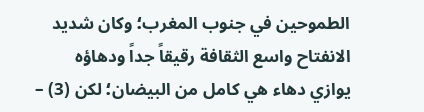الطموحين في جنوب المغرب؛ وكان شديد الانفتاح واسع الثقافة رقيقاً جداً ودهاؤه يوازي دهاء هي كامل من البيضان؛ لكن (3) –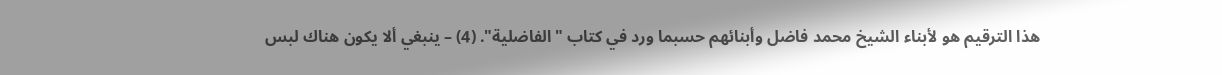هذا الترقيم هو لأبناء الشيخ محمد فاضل وأبنائهم حسبما ورد في كتاب "الفاضلية". (4) – ينبغي ألا يكون هناك لبس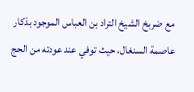مع ضربخ الشيخ التراد بن العباس الموجود بذكار عاصمة السنغال، حيث توفي عند عودته من الحج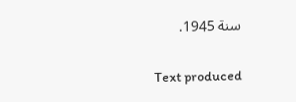سنة 1945.

Text produced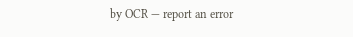by OCR — report an error